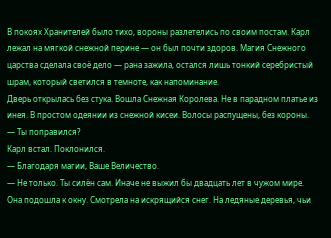В покоях Хранителей было тихо, вороны разлетелись по своим постам. Карл лежал на мягкой снежной перине — он был почти здоров. Магия Снежного царства сделала своё дело — рана зажила, остался лишь тонкий серебристый шрам, который светился в темноте, как напоминание.
Дверь открылась без стука. Вошла Снежная Королева. Не в парадном платье из инея. В простом одеянии из снежной кисеи. Волосы распущены, без короны.
— Ты поправился?
Карл встал. Поклонился.
— Благодаря магии, Ваше Величество.
— Не только. Ты силён сам. Иначе не выжил бы двадцать лет в чужом мире.
Она подошла к окну. Смотрела на искрящийся снег. На ледяные деревья, чьи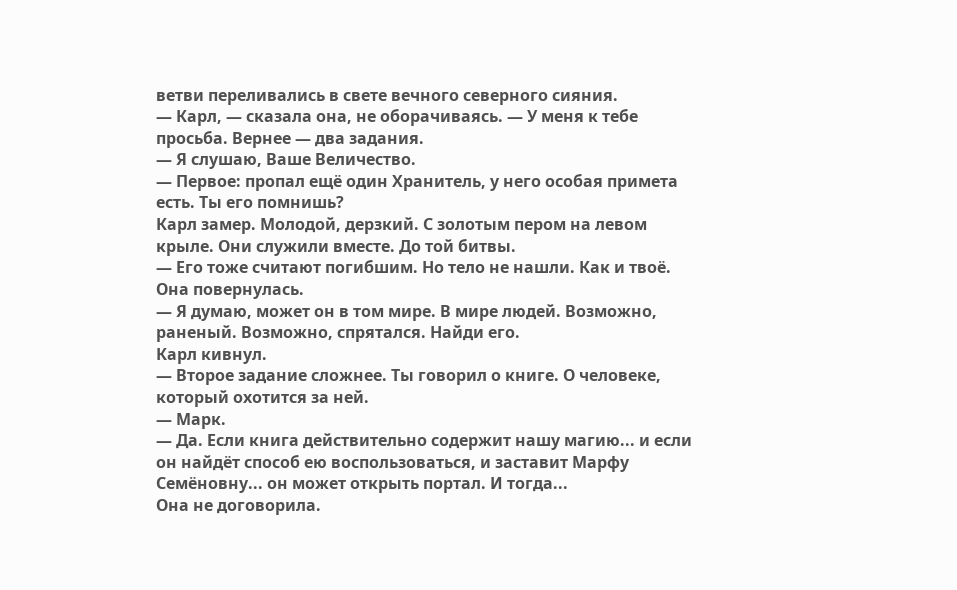ветви переливались в свете вечного северного сияния.
— Карл, — сказала она, не оборачиваясь. — У меня к тебе просьба. Вернее — два задания.
— Я слушаю, Ваше Величество.
— Первое: пропал ещё один Хранитель, у него особая примета есть. Ты его помнишь?
Карл замер. Молодой, дерзкий. С золотым пером на левом крыле. Они служили вместе. До той битвы.
— Его тоже считают погибшим. Но тело не нашли. Как и твоё.
Она повернулась.
— Я думаю, может он в том мире. В мире людей. Возможно, раненый. Возможно, спрятался. Найди его.
Карл кивнул.
— Второе задание сложнее. Ты говорил о книге. О человеке, который охотится за ней.
— Марк.
— Да. Если книга действительно содержит нашу магию... и если он найдёт способ ею воспользоваться, и заставит Марфу Семёновну... он может открыть портал. И тогда...
Она не договорила.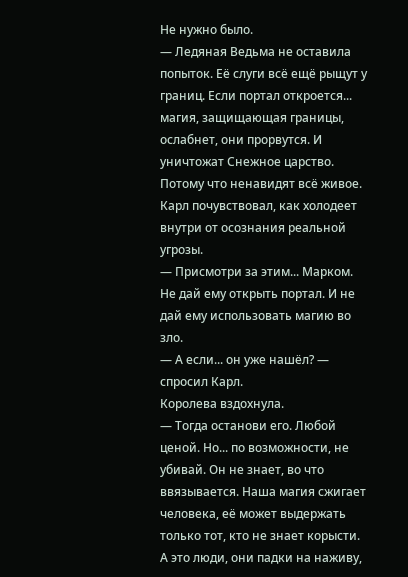Не нужно было.
— Ледяная Ведьма не оставила попыток. Её слуги всё ещё рыщут у границ. Если портал откроется... магия, защищающая границы, ослабнет, они прорвутся. И уничтожат Снежное царство. Потому что ненавидят всё живое.
Карл почувствовал, как холодеет внутри от осознания реальной угрозы.
— Присмотри за этим... Марком. Не дай ему открыть портал. И не дай ему использовать магию во зло.
— А если... он уже нашёл? — спросил Карл.
Королева вздохнула.
— Тогда останови его. Любой ценой. Но... по возможности, не убивай. Он не знает, во что ввязывается. Наша магия сжигает человека, её может выдержать только тот, кто не знает корысти. А это люди, они падки на наживу,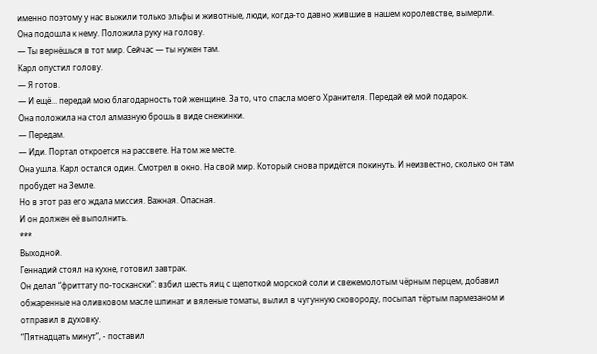именно поэтому у нас выжили только эльфы и животные, люди, когда-то давно жившие в нашем королевстве, вымерли.
Она подошла к нему. Положила руку на голову.
— Ты вернёшься в тот мир. Сейчас — ты нужен там.
Карл опустил голову.
— Я готов.
— И ещё... передай мою благодарность той женщине. За то, что спасла моего Хранителя. Передай ей мой подарок.
Она положила на стол алмазную брошь в виде снежинки.
— Передам.
— Иди. Портал откроется на рассвете. На том же месте.
Она ушла. Карл остался один. Смотрел в окно. На свой мир. Который снова придётся покинуть. И неизвестно, сколько он там пробудет на Земле.
Но в этот раз его ждала миссия. Важная. Опасная.
И он должен её выполнить.
***
Выходной.
Геннадий стоял на кухне, готовил завтрак.
Он делал “фриттату по-тоскански”: взбил шесть яиц с щепоткой морской соли и свежемолотым чёрным перцем, добавил обжаренные на оливковом масле шпинат и вяленые томаты, вылил в чугунную сковороду, посыпал тёртым пармезаном и отправил в духовку.
“Пятнадцать минут”, - поставил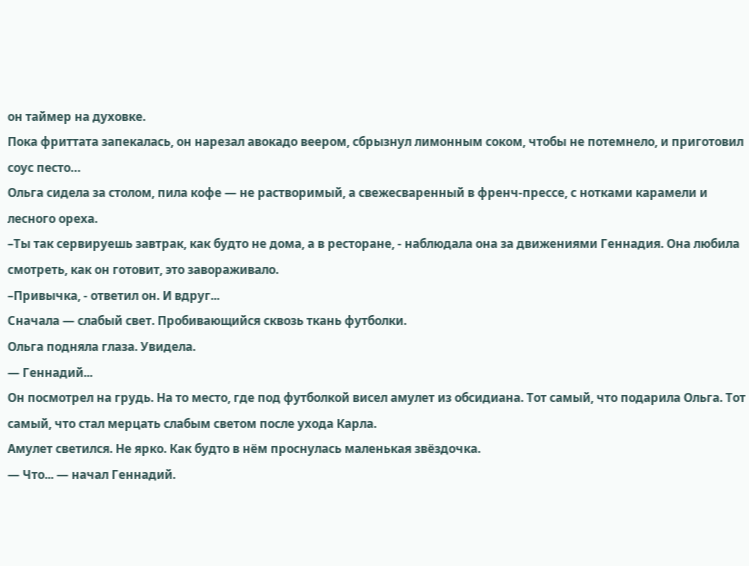он таймер на духовке.
Пока фриттата запекалась, он нарезал авокадо веером, сбрызнул лимонным соком, чтобы не потемнело, и приготовил соус песто…
Ольга сидела за столом, пила кофе — не растворимый, а свежесваренный в френч-прессе, с нотками карамели и лесного ореха.
–Ты так сервируешь завтрак, как будто не дома, а в ресторане, - наблюдала она за движениями Геннадия. Она любила смотреть, как он готовит, это завораживало.
–Привычка, - ответил он. И вдруг...
Сначала — слабый свет. Пробивающийся сквозь ткань футболки.
Ольга подняла глаза. Увидела.
— Геннадий...
Он посмотрел на грудь. На то место, где под футболкой висел амулет из обсидиана. Тот самый, что подарила Ольга. Тот самый, что стал мерцать слабым светом после ухода Карла.
Амулет светился. Не ярко. Как будто в нём проснулась маленькая звёздочка.
— Что... — начал Геннадий.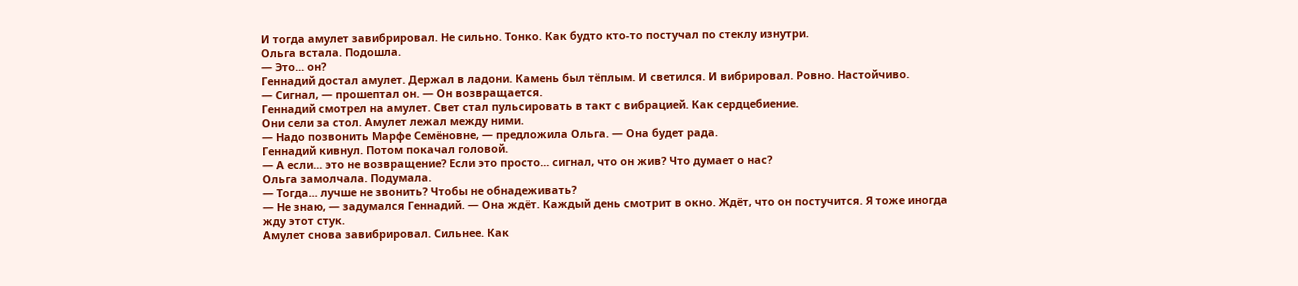И тогда амулет завибрировал. Не сильно. Тонко. Как будто кто-то постучал по стеклу изнутри.
Ольга встала. Подошла.
— Это... он?
Геннадий достал амулет. Держал в ладони. Камень был тёплым. И светился. И вибрировал. Ровно. Настойчиво.
— Сигнал, — прошептал он. — Он возвращается.
Геннадий смотрел на амулет. Свет стал пульсировать в такт с вибрацией. Как сердцебиение.
Они сели за стол. Амулет лежал между ними.
— Надо позвонить Марфе Семёновне, — предложила Ольга. — Она будет рада.
Геннадий кивнул. Потом покачал головой.
— А если... это не возвращение? Если это просто... сигнал, что он жив? Что думает о нас?
Ольга замолчала. Подумала.
— Тогда... лучше не звонить? Чтобы не обнадеживать?
— Не знаю, — задумался Геннадий. — Она ждёт. Каждый день смотрит в окно. Ждёт, что он постучится. Я тоже иногда жду этот стук.
Амулет снова завибрировал. Сильнее. Как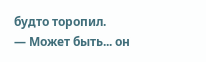будто торопил.
— Может быть... он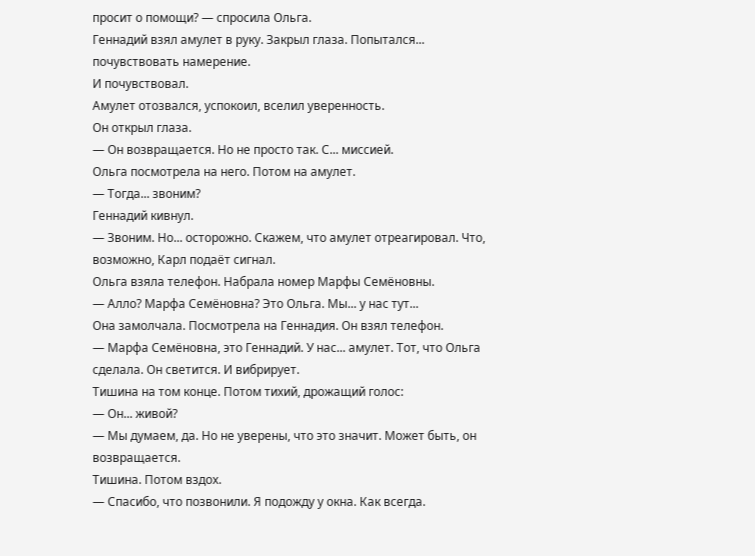просит о помощи? — спросила Ольга.
Геннадий взял амулет в руку. Закрыл глаза. Попытался... почувствовать намерение.
И почувствовал.
Амулет отозвался, успокоил, вселил уверенность.
Он открыл глаза.
— Он возвращается. Но не просто так. С... миссией.
Ольга посмотрела на него. Потом на амулет.
— Тогда... звоним?
Геннадий кивнул.
— Звоним. Но... осторожно. Скажем, что амулет отреагировал. Что, возможно, Карл подаёт сигнал.
Ольга взяла телефон. Набрала номер Марфы Семёновны.
— Алло? Марфа Семёновна? Это Ольга. Мы... у нас тут...
Она замолчала. Посмотрела на Геннадия. Он взял телефон.
— Марфа Семёновна, это Геннадий. У нас... амулет. Тот, что Ольга сделала. Он светится. И вибрирует.
Тишина на том конце. Потом тихий, дрожащий голос:
— Он... живой?
— Мы думаем, да. Но не уверены, что это значит. Может быть, он возвращается.
Тишина. Потом вздох.
— Спасибо, что позвонили. Я подожду у окна. Как всегда.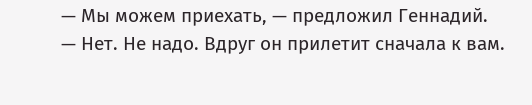— Мы можем приехать, — предложил Геннадий.
— Нет. Не надо. Вдруг он прилетит сначала к вам.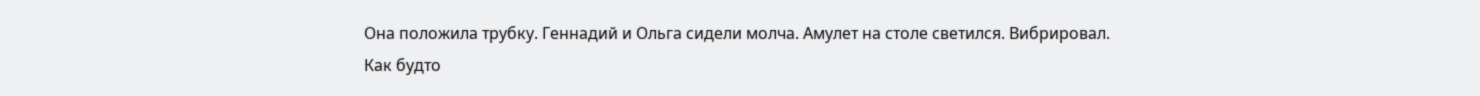Она положила трубку. Геннадий и Ольга сидели молча. Амулет на столе светился. Вибрировал.
Как будто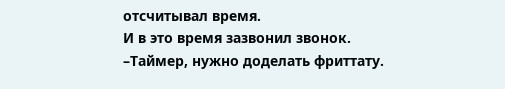отсчитывал время.
И в это время зазвонил звонок.
–Таймер, нужно доделать фриттату.